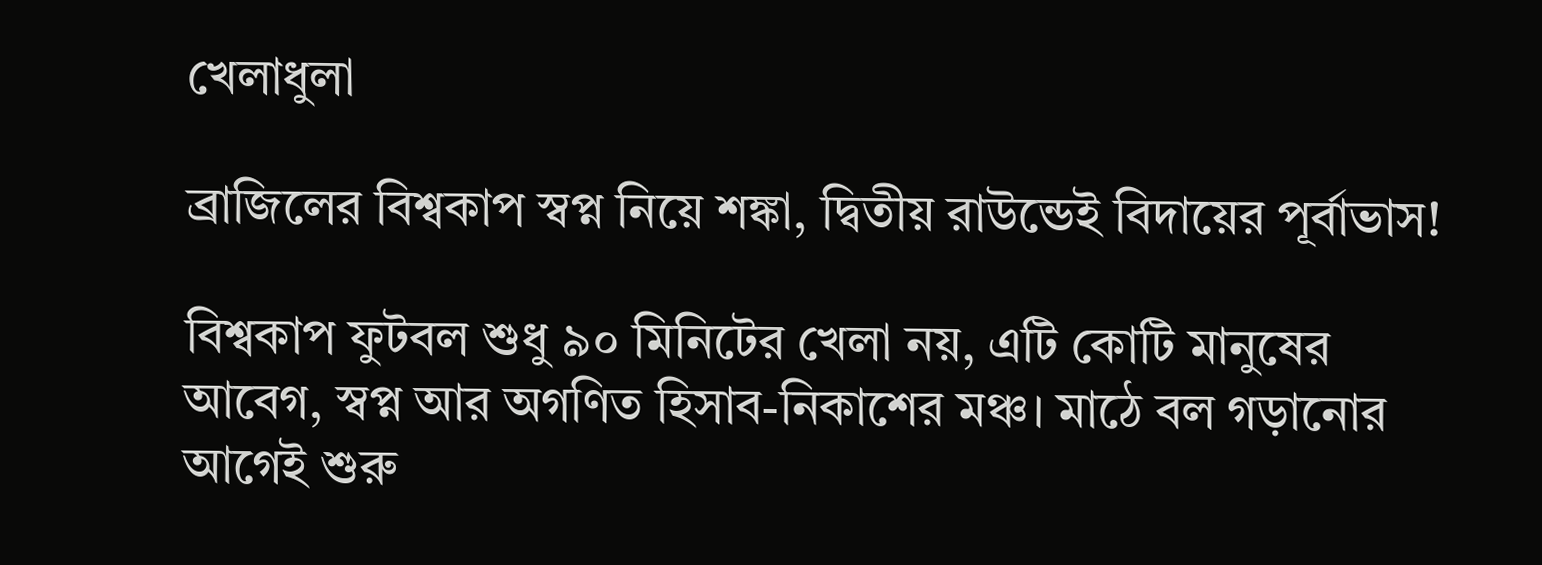খেলাধুলা

ব্রাজিলের বিশ্বকাপ স্বপ্ন নিয়ে শঙ্কা, দ্বিতীয় রাউন্ডেই বিদায়ের পূর্বাভাস!

বিশ্বকাপ ফুটবল শুধু ৯০ মিনিটের খেলা নয়, এটি কোটি মানুষের আবেগ, স্বপ্ন আর অগণিত হিসাব-নিকাশের মঞ্চ। মাঠে বল গড়ানোর আগেই শুরু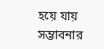হয়ে যায় সম্ভাবনার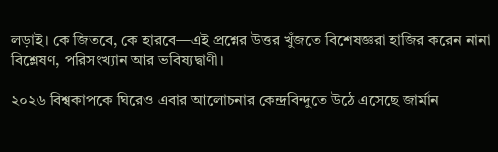লড়াই। কে জিতবে, কে হারবে—এই প্রশ্নের উত্তর খুঁজতে বিশেষজ্ঞরা হাজির করেন নানা বিশ্লেষণ, পরিসংখ্যান আর ভবিষ্যদ্বাণী।

২০২৬ বিশ্বকাপকে ঘিরেও এবার আলোচনার কেন্দ্রবিন্দুতে উঠে এসেছে জার্মান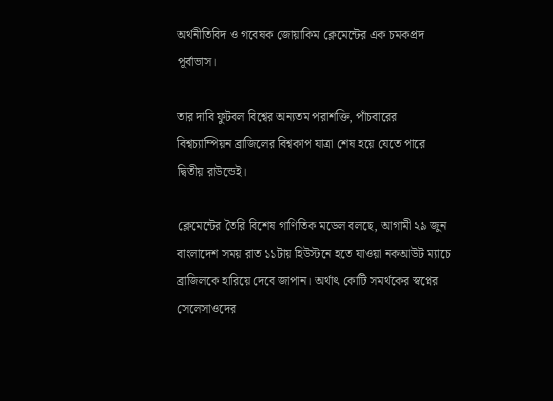অর্থনীতিবিদ ও গবেষক জোয়াকিম ক্লেমেন্টের এক চমকপ্রদ পূর্বাভাস।

তার দাবি ফুটবল বিশ্বের অন্যতম পরাশক্তি, পাঁচবারের বিশ্বচ্যাম্পিয়ন ব্রাজিলের বিশ্বকাপ যাত্রা শেষ হয়ে যেতে পারে দ্বিতীয় রাউন্ডেই।

ক্লেমেন্টের তৈরি বিশেষ গাণিতিক মডেল বলছে, আগামী ২৯ জুন বাংলাদেশ সময় রাত ১১টায় হিউস্টনে হতে যাওয়া নকআউট ম্যাচে ব্রাজিলকে হারিয়ে দেবে জাপান। অর্থাৎ কোটি সমর্থকের স্বপ্নের সেলেসাওদের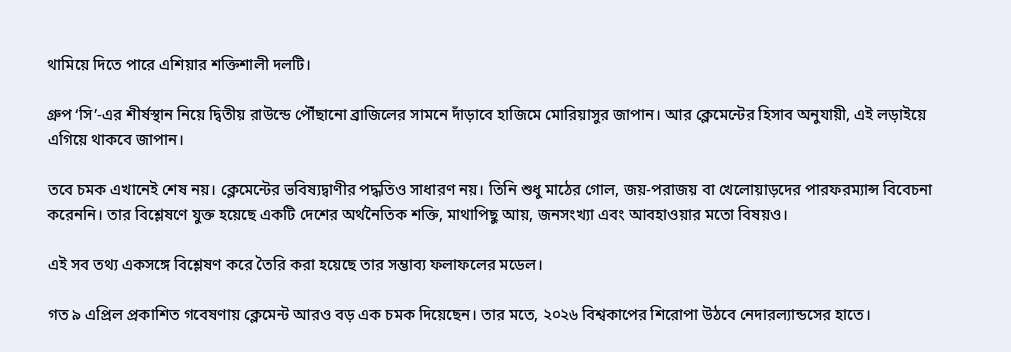থামিয়ে দিতে পারে এশিয়ার শক্তিশালী দলটি।

গ্রুপ ‘সি’-এর শীর্ষস্থান নিয়ে দ্বিতীয় রাউন্ডে পৌঁছানো ব্রাজিলের সামনে দাঁড়াবে হাজিমে মোরিয়াসুর জাপান। আর ক্লেমেন্টের হিসাব অনুযায়ী, এই লড়াইয়ে এগিয়ে থাকবে জাপান।

তবে চমক এখানেই শেষ নয়। ক্লেমেন্টের ভবিষ্যদ্বাণীর পদ্ধতিও সাধারণ নয়। তিনি শুধু মাঠের গোল, জয়-পরাজয় বা খেলোয়াড়দের পারফরম্যান্স বিবেচনা করেননি। তার বিশ্লেষণে যুক্ত হয়েছে একটি দেশের অর্থনৈতিক শক্তি, মাথাপিছু আয়, জনসংখ্যা এবং আবহাওয়ার মতো বিষয়ও।

এই সব তথ্য একসঙ্গে বিশ্লেষণ করে তৈরি করা হয়েছে তার সম্ভাব্য ফলাফলের মডেল।

গত ৯ এপ্রিল প্রকাশিত গবেষণায় ক্লেমেন্ট আরও বড় এক চমক দিয়েছেন। তার মতে, ২০২৬ বিশ্বকাপের শিরোপা উঠবে নেদারল্যান্ডসের হাতে।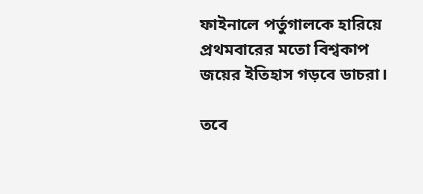ফাইনালে পর্তুগালকে হারিয়ে প্রথমবারের মতো বিশ্বকাপ জয়ের ইতিহাস গড়বে ডাচরা।

তবে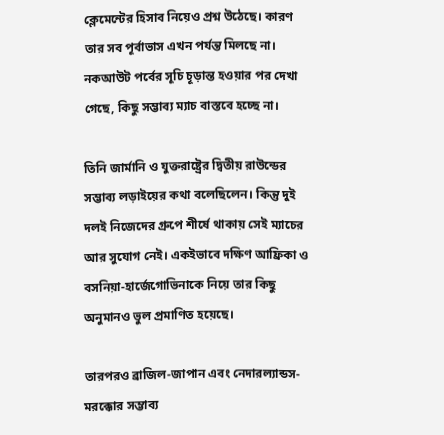ক্লেমেন্টের হিসাব নিয়েও প্রশ্ন উঠেছে। কারণ তার সব পূর্বাভাস এখন পর্যন্ত মিলছে না। নকআউট পর্বের সূচি চূড়ান্ত হওয়ার পর দেখা গেছে, কিছু সম্ভাব্য ম্যাচ বাস্তবে হচ্ছে না।

তিনি জার্মানি ও যুক্তরাষ্ট্রের দ্বিতীয় রাউন্ডের সম্ভাব্য লড়াইয়ের কথা বলেছিলেন। কিন্তু দুই দলই নিজেদের গ্রুপে শীর্ষে থাকায় সেই ম্যাচের আর সুযোগ নেই। একইভাবে দক্ষিণ আফ্রিকা ও বসনিয়া-হার্জেগোভিনাকে নিয়ে তার কিছু অনুমানও ভুল প্রমাণিত হয়েছে।

তারপরও ব্রাজিল-জাপান এবং নেদারল্যান্ডস-মরক্কোর সম্ভাব্য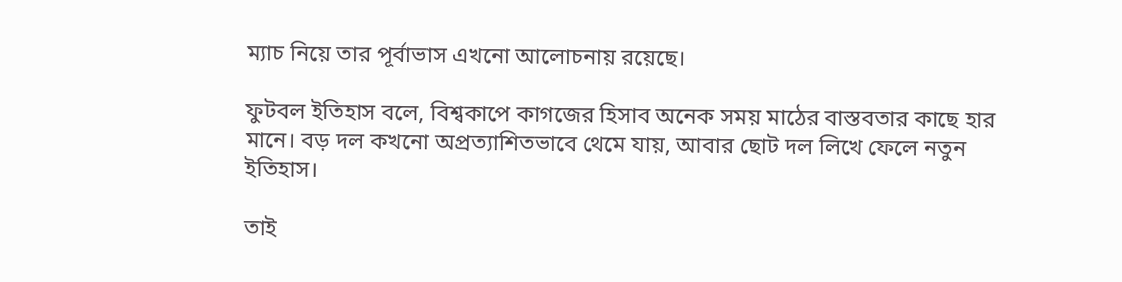ম্যাচ নিয়ে তার পূর্বাভাস এখনো আলোচনায় রয়েছে।

ফুটবল ইতিহাস বলে, বিশ্বকাপে কাগজের হিসাব অনেক সময় মাঠের বাস্তবতার কাছে হার মানে। বড় দল কখনো অপ্রত্যাশিতভাবে থেমে যায়, আবার ছোট দল লিখে ফেলে নতুন ইতিহাস।

তাই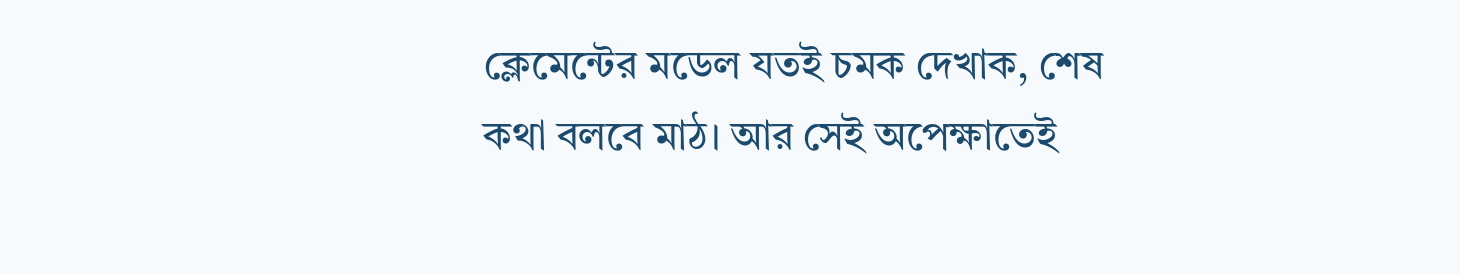ক্লেমেন্টের মডেল যতই চমক দেখাক, শেষ কথা বলবে মাঠ। আর সেই অপেক্ষাতেই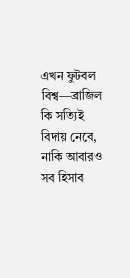এখন ফুটবল বিশ্ব—ব্রাজিল কি সত্যিই বিদায় নেবে, নাকি আবারও সব হিসাব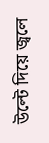উল্টে দিয়ে জ্বলে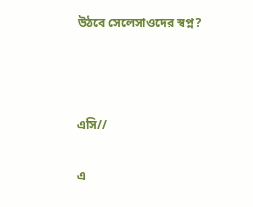উঠবে সেলেসাওদের স্বপ্ন?



এসি//

এ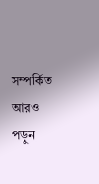সম্পর্কিত আরও পড়ুন